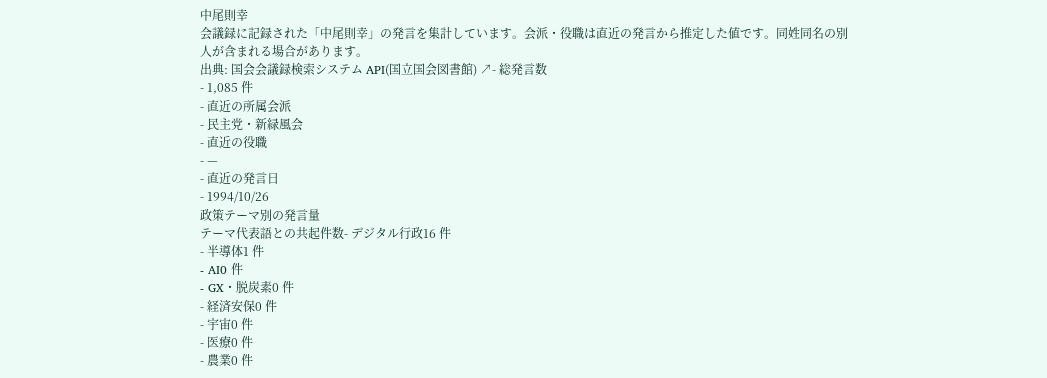中尾則幸
会議録に記録された「中尾則幸」の発言を集計しています。会派・役職は直近の発言から推定した値です。同姓同名の別人が含まれる場合があります。
出典: 国会会議録検索システム API(国立国会図書館) ↗- 総発言数
- 1,085 件
- 直近の所属会派
- 民主党・新緑風会
- 直近の役職
- —
- 直近の発言日
- 1994/10/26
政策テーマ別の発言量
テーマ代表語との共起件数- デジタル行政16 件
- 半導体1 件
- AI0 件
- GX・脱炭素0 件
- 経済安保0 件
- 宇宙0 件
- 医療0 件
- 農業0 件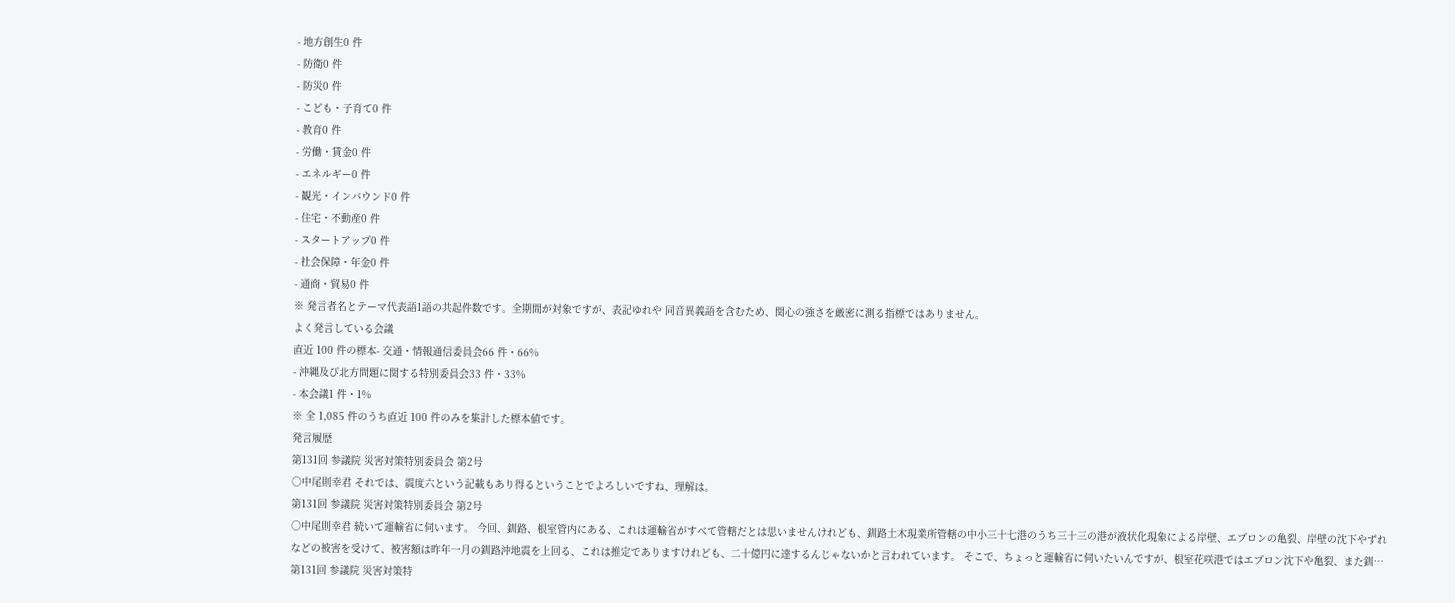- 地方創生0 件
- 防衛0 件
- 防災0 件
- こども・子育て0 件
- 教育0 件
- 労働・賃金0 件
- エネルギー0 件
- 観光・インバウンド0 件
- 住宅・不動産0 件
- スタートアップ0 件
- 社会保障・年金0 件
- 通商・貿易0 件
※ 発言者名とテーマ代表語1語の共起件数です。全期間が対象ですが、表記ゆれや 同音異義語を含むため、関心の強さを厳密に測る指標ではありません。
よく発言している会議
直近 100 件の標本- 交通・情報通信委員会66 件・66%
- 沖縄及び北方問題に関する特別委員会33 件・33%
- 本会議1 件・1%
※ 全 1,085 件のうち直近 100 件のみを集計した標本値です。
発言履歴
第131回 参議院 災害対策特別委員会 第2号
○中尾則幸君 それでは、震度六という記載もあり得るということでよろしいですね、理解は。
第131回 参議院 災害対策特別委員会 第2号
○中尾則幸君 続いて運輸省に伺います。 今回、釧路、根室管内にある、これは運輸省がすべて管轄だとは思いませんけれども、釧路土木現業所管轄の中小三十七港のうち三十三の港が液状化現象による岸壁、エプロンの亀裂、岸壁の沈下やずれなどの被害を受けて、被害額は昨年一月の釧路沖地震を上回る、これは推定でありますけれども、二十億円に達するんじゃないかと言われています。 そこで、ちょっと運輸省に伺いたいんですが、根室花咲港ではエプロン沈下や亀裂、また釧…
第131回 参議院 災害対策特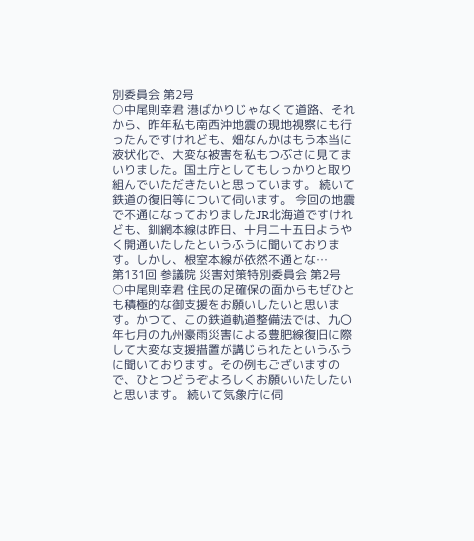別委員会 第2号
○中尾則幸君 港ばかりじゃなくて道路、それから、昨年私も南西沖地震の現地視察にも行ったんですけれども、畑なんかはもう本当に液状化で、大変な被害を私もつぶさに見てまいりました。国土庁としてもしっかりと取り組んでいただきたいと思っています。 続いて鉄道の復旧等について伺います。 今回の地震で不通になっておりましたJR北海道ですけれども、釧網本線は昨日、十月二十五日ようやく開通いたしたというふうに聞いております。しかし、根室本線が依然不通とな…
第131回 参議院 災害対策特別委員会 第2号
○中尾則幸君 住民の足確保の面からもぜひとも積極的な御支援をお願いしたいと思います。かつて、この鉄道軌道整備法では、九〇年七月の九州豪雨災害による豊肥線復旧に際して大変な支援措置が講じられたというふうに聞いております。その例もございますので、ひとつどうぞよろしくお願いいたしたいと思います。 続いて気象庁に伺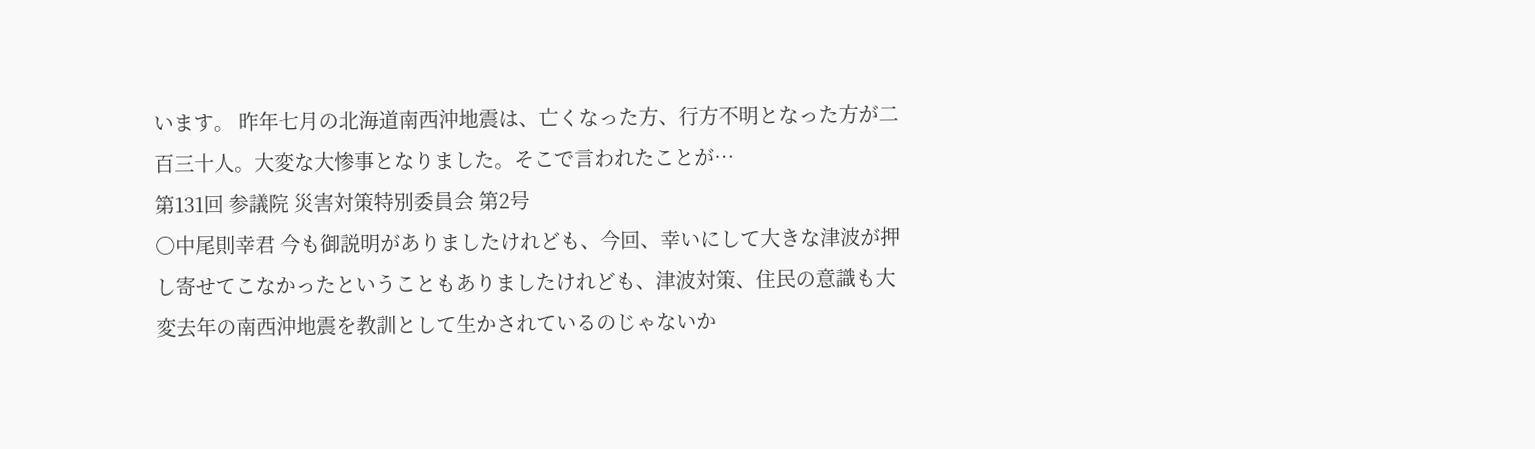います。 昨年七月の北海道南西沖地震は、亡くなった方、行方不明となった方が二百三十人。大変な大惨事となりました。そこで言われたことが…
第131回 参議院 災害対策特別委員会 第2号
○中尾則幸君 今も御説明がありましたけれども、今回、幸いにして大きな津波が押し寄せてこなかったということもありましたけれども、津波対策、住民の意識も大変去年の南西沖地震を教訓として生かされているのじゃないか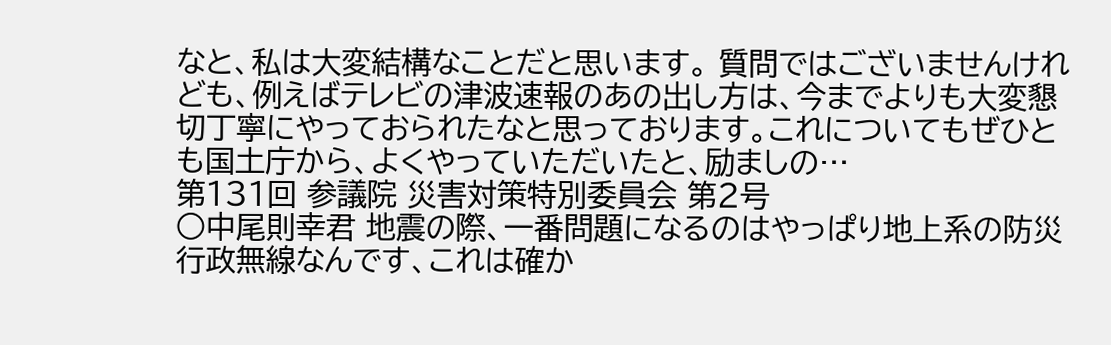なと、私は大変結構なことだと思います。 質問ではございませんけれども、例えばテレビの津波速報のあの出し方は、今までよりも大変懇切丁寧にやっておられたなと思っております。これについてもぜひとも国土庁から、よくやっていただいたと、励ましの…
第131回 参議院 災害対策特別委員会 第2号
○中尾則幸君 地震の際、一番問題になるのはやっぱり地上系の防災行政無線なんです、これは確か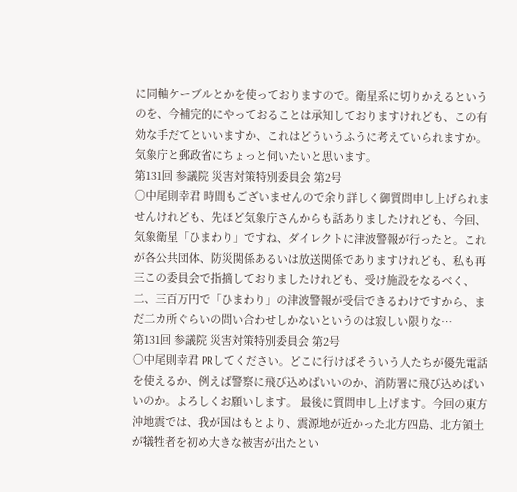に同軸ケーブルとかを使っておりますので。衛星系に切りかえるというのを、今補完的にやっておることは承知しておりますけれども、この有効な手だてといいますか、これはどういうふうに考えていられますか。気象庁と郵政省にちょっと伺いたいと思います。
第131回 参議院 災害対策特別委員会 第2号
○中尾則幸君 時間もございませんので余り詳しく御質問申し上げられませんけれども、先ほど気象庁さんからも話ありましたけれども、今回、気象衛星「ひまわり」ですね、ダイレクトに津波警報が行ったと。これが各公共団体、防災関係あるいは放送関係でありますけれども、私も再三この委員会で指摘しておりましたけれども、受け施設をなるべく、二、三百万円で「ひまわり」の津波警報が受信できるわけですから、まだ二カ所ぐらいの問い合わせしかないというのは寂しい限りな…
第131回 参議院 災害対策特別委員会 第2号
○中尾則幸君 PRしてください。どこに行けばそういう人たちが優先電話を使えるか、例えば警察に飛び込めばいいのか、消防署に飛び込めばいいのか。よろしくお願いします。 最後に質問申し上げます。今回の東方沖地震では、我が国はもとより、震源地が近かった北方四島、北方領土が犠牲者を初め大きな被害が出たとい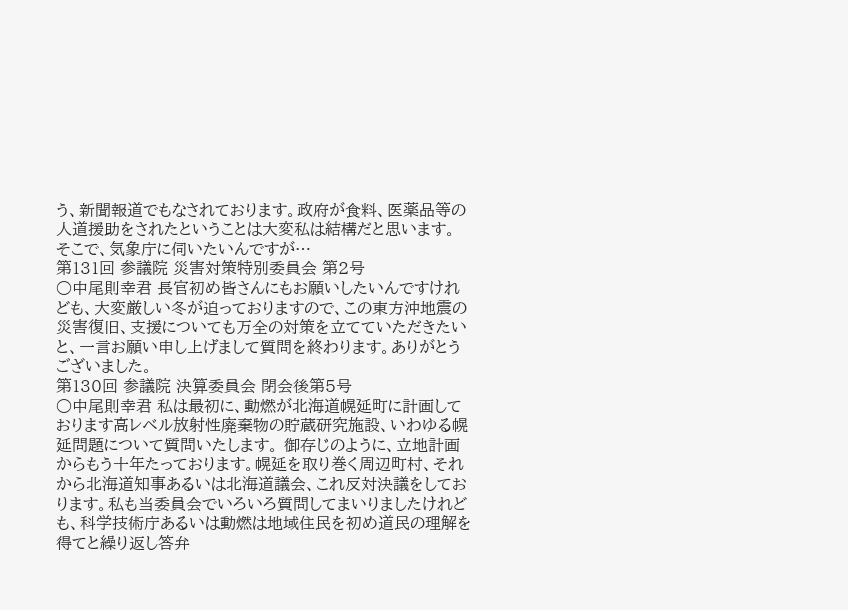う、新聞報道でもなされております。政府が食料、医薬品等の人道援助をされたということは大変私は結構だと思います。 そこで、気象庁に伺いたいんですが…
第131回 参議院 災害対策特別委員会 第2号
○中尾則幸君 長官初め皆さんにもお願いしたいんですけれども、大変厳しい冬が迫っておりますので、この東方沖地震の災害復旧、支援についても万全の対策を立てていただきたいと、一言お願い申し上げまして質問を終わります。ありがとうございました。
第130回 参議院 決算委員会 閉会後第5号
○中尾則幸君 私は最初に、動燃が北海道幌延町に計画しております高レベル放射性廃棄物の貯蔵研究施設、いわゆる幌延問題について質問いたします。 御存じのように、立地計画からもう十年たっております。幌延を取り巻く周辺町村、それから北海道知事あるいは北海道議会、これ反対決議をしております。私も当委員会でいろいろ質問してまいりましたけれども、科学技術庁あるいは動燃は地域住民を初め道民の理解を得てと繰り返し答弁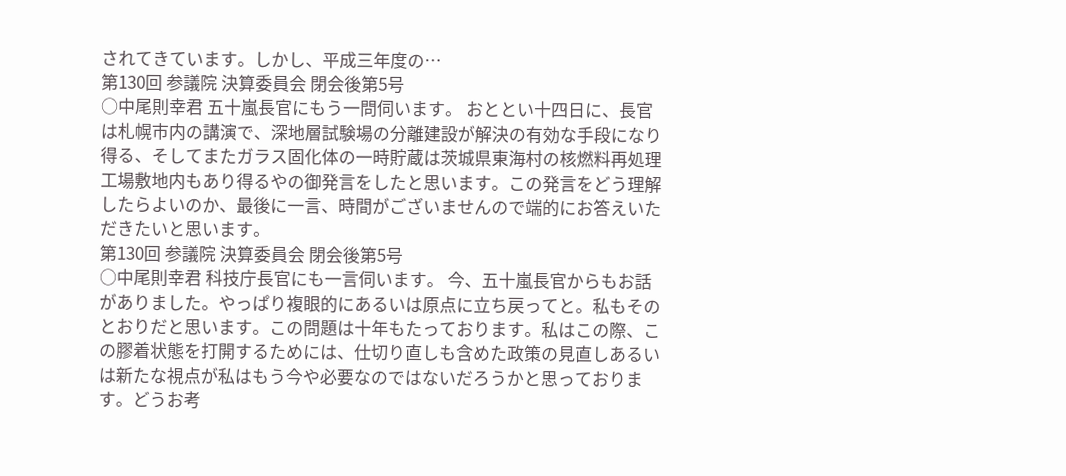されてきています。しかし、平成三年度の…
第130回 参議院 決算委員会 閉会後第5号
○中尾則幸君 五十嵐長官にもう一問伺います。 おととい十四日に、長官は札幌市内の講演で、深地層試験場の分離建設が解決の有効な手段になり得る、そしてまたガラス固化体の一時貯蔵は茨城県東海村の核燃料再処理工場敷地内もあり得るやの御発言をしたと思います。この発言をどう理解したらよいのか、最後に一言、時間がございませんので端的にお答えいただきたいと思います。
第130回 参議院 決算委員会 閉会後第5号
○中尾則幸君 科技庁長官にも一言伺います。 今、五十嵐長官からもお話がありました。やっぱり複眼的にあるいは原点に立ち戻ってと。私もそのとおりだと思います。この問題は十年もたっております。私はこの際、この膠着状態を打開するためには、仕切り直しも含めた政策の見直しあるいは新たな視点が私はもう今や必要なのではないだろうかと思っております。どうお考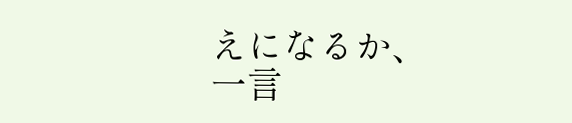えになるか、一言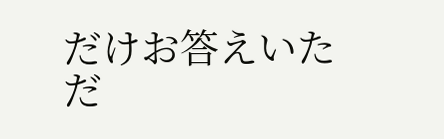だけお答えいただ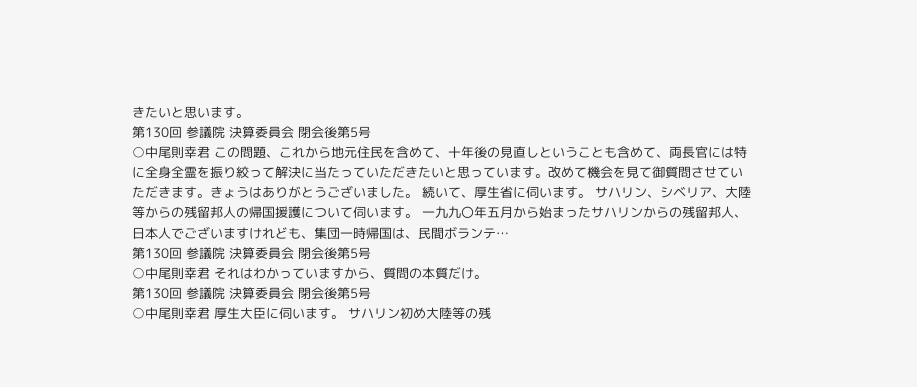きたいと思います。
第130回 参議院 決算委員会 閉会後第5号
○中尾則幸君 この問題、これから地元住民を含めて、十年後の見直しということも含めて、両長官には特に全身全霊を振り絞って解決に当たっていただきたいと思っています。改めて機会を見て御質問させていただきます。きょうはありがとうございました。 続いて、厚生省に伺います。 サハリン、シベリア、大陸等からの残留邦人の帰国援護について伺います。 一九九〇年五月から始まったサハリンからの残留邦人、日本人でございますけれども、集団一時帰国は、民間ボランテ…
第130回 参議院 決算委員会 閉会後第5号
○中尾則幸君 それはわかっていますから、質問の本質だけ。
第130回 参議院 決算委員会 閉会後第5号
○中尾則幸君 厚生大臣に伺います。 サハリン初め大陸等の残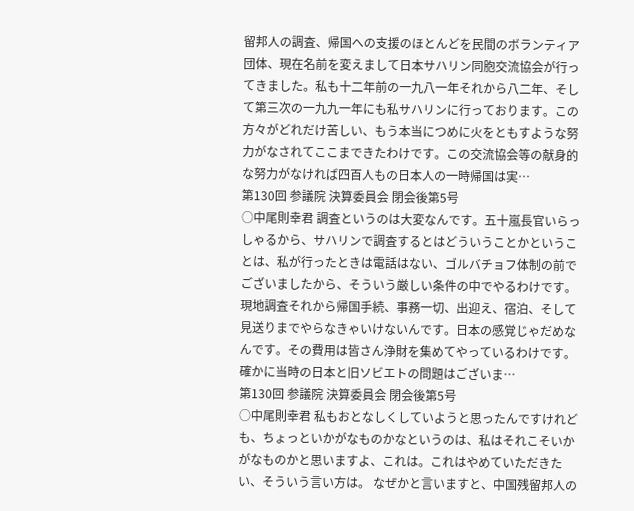留邦人の調査、帰国への支援のほとんどを民間のボランティア団体、現在名前を変えまして日本サハリン同胞交流協会が行ってきました。私も十二年前の一九八一年それから八二年、そして第三次の一九九一年にも私サハリンに行っております。この方々がどれだけ苦しい、もう本当につめに火をともすような努力がなされてここまできたわけです。この交流協会等の献身的な努力がなければ四百人もの日本人の一時帰国は実…
第130回 参議院 決算委員会 閉会後第5号
○中尾則幸君 調査というのは大変なんです。五十嵐長官いらっしゃるから、サハリンで調査するとはどういうことかということは、私が行ったときは電話はない、ゴルバチョフ体制の前でございましたから、そういう厳しい条件の中でやるわけです。現地調査それから帰国手続、事務一切、出迎え、宿泊、そして見送りまでやらなきゃいけないんです。日本の感覚じゃだめなんです。その費用は皆さん浄財を集めてやっているわけです。 確かに当時の日本と旧ソビエトの問題はございま…
第130回 参議院 決算委員会 閉会後第5号
○中尾則幸君 私もおとなしくしていようと思ったんですけれども、ちょっといかがなものかなというのは、私はそれこそいかがなものかと思いますよ、これは。これはやめていただきたい、そういう言い方は。 なぜかと言いますと、中国残留邦人の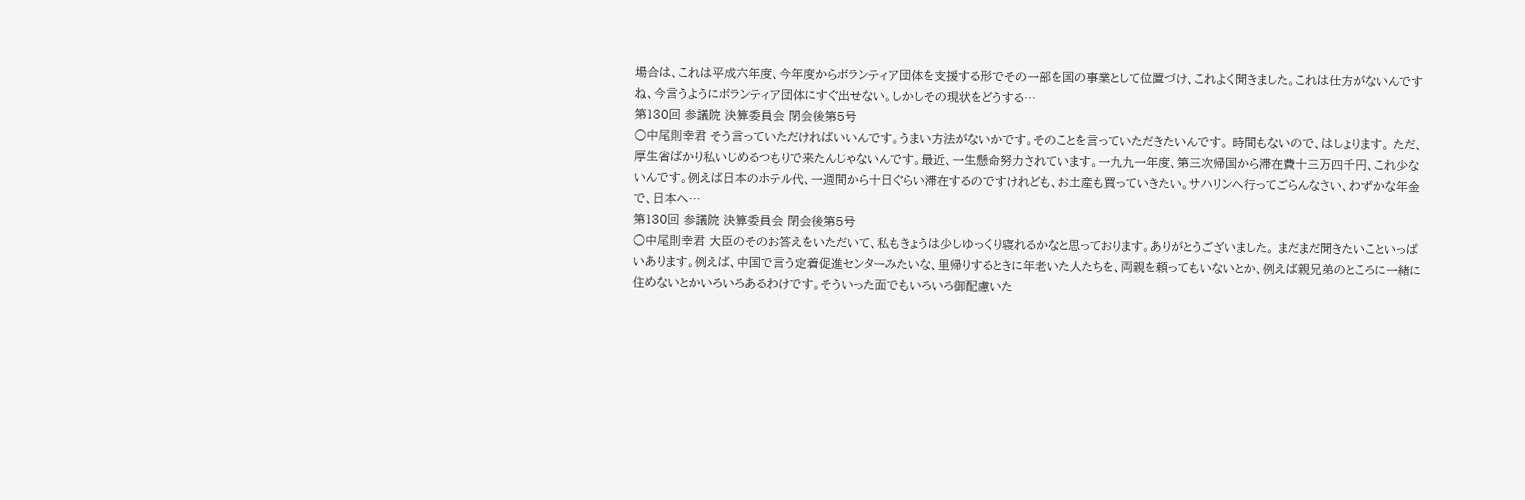場合は、これは平成六年度、今年度からボランティア団体を支援する形でその一部を国の事業として位置づけ、これよく聞きました。これは仕方がないんですね、今言うようにボランティア団体にすぐ出せない。しかしその現状をどうする…
第130回 参議院 決算委員会 閉会後第5号
○中尾則幸君 そう言っていただければいいんです。うまい方法がないかです。そのことを言っていただきたいんです。 時間もないので、はしょります。 ただ、厚生省ばかり私いじめるつもりで来たんじゃないんです。最近、一生懸命努力されています。一九九一年度、第三次帰国から滞在費十三万四千円、これ少ないんです。例えば日本のホテル代、一週間から十日ぐらい滞在するのですけれども、お土産も買っていきたい。サハリンへ行ってごらんなさい、わずかな年金で、日本へ…
第130回 参議院 決算委員会 閉会後第5号
○中尾則幸君 大臣のそのお答えをいただいて、私もきょうは少しゆっくり寝れるかなと思っております。ありがとうございました。 まだまだ聞きたいこといっぱいあります。例えば、中国で言う定着促進センターみたいな、里帰りするときに年老いた人たちを、両親を頼ってもいないとか、例えば親兄弟のところに一緒に住めないとかいろいろあるわけです。そういった面でもいろいろ御配慮いた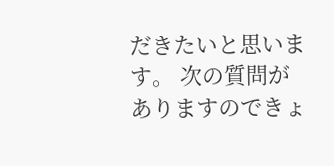だきたいと思います。 次の質問がありますのできょ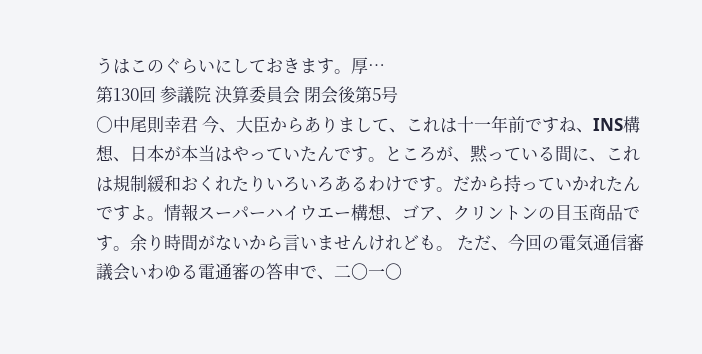うはこのぐらいにしておきます。厚…
第130回 参議院 決算委員会 閉会後第5号
○中尾則幸君 今、大臣からありまして、これは十一年前ですね、INS構想、日本が本当はやっていたんです。ところが、黙っている間に、これは規制緩和おくれたりいろいろあるわけです。だから持っていかれたんですよ。情報スーパーハイウエー構想、ゴア、クリントンの目玉商品です。余り時間がないから言いませんけれども。 ただ、今回の電気通信審議会いわゆる電通審の答申で、二〇一〇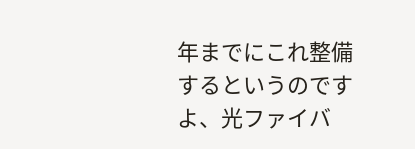年までにこれ整備するというのですよ、光ファイバ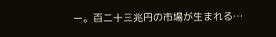ー。百二十三兆円の市場が生まれる…